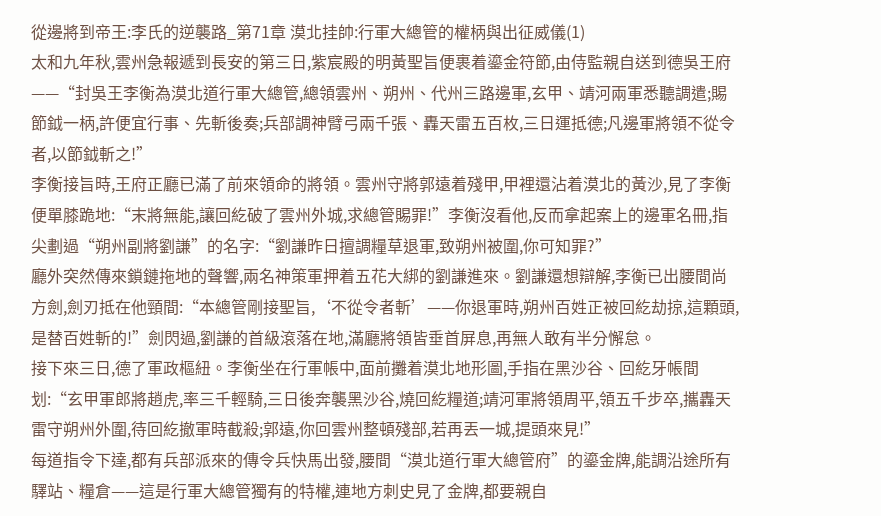從邊將到帝王:李氏的逆襲路_第71章 漠北挂帥:行軍大總管的權柄與出征威儀(1)
太和九年秋,雲州急報遞到長安的第三日,紫宸殿的明黃聖旨便裹着鎏金符節,由侍監親自送到德吳王府——“封吳王李衡為漠北道行軍大總管,總領雲州、朔州、代州三路邊軍,玄甲、靖河兩軍悉聽調遣;賜節鉞一柄,許便宜行事、先斬後奏;兵部調神臂弓兩千張、轟天雷五百枚,三日運抵德;凡邊軍將領不從令者,以節鉞斬之!”
李衡接旨時,王府正廳已滿了前來領命的將領。雲州守將郭遠着殘甲,甲裡還沾着漠北的黃沙,見了李衡便單膝跪地:“末將無能,讓回紇破了雲州外城,求總管賜罪!”李衡沒看他,反而拿起案上的邊軍名冊,指尖劃過“朔州副將劉謙”的名字:“劉謙昨日擅調糧草退軍,致朔州被圍,你可知罪?”
廳外突然傳來鎖鏈拖地的聲響,兩名神策軍押着五花大綁的劉謙進來。劉謙還想辯解,李衡已出腰間尚方劍,劍刃抵在他頸間:“本總管剛接聖旨,‘不從令者斬’——你退軍時,朔州百姓正被回紇劫掠,這顆頭,是替百姓斬的!”劍閃過,劉謙的首級滾落在地,滿廳將領皆垂首屏息,再無人敢有半分懈怠。
接下來三日,德了軍政樞紐。李衡坐在行軍帳中,面前攤着漠北地形圖,手指在黑沙谷、回紇牙帳間划:“玄甲軍郎將趙虎,率三千輕騎,三日後奔襲黑沙谷,燒回紇糧道;靖河軍將領周平,領五千步卒,攜轟天雷守朔州外圍,待回紇撤軍時截殺;郭遠,你回雲州整頓殘部,若再丟一城,提頭來見!”
每道指令下達,都有兵部派來的傳令兵快馬出發,腰間“漠北道行軍大總管府”的鎏金牌,能調沿途所有驛站、糧倉——這是行軍大總管獨有的特權,連地方刺史見了金牌,都要親自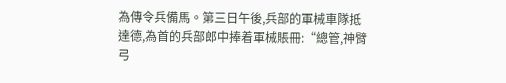為傳令兵備馬。第三日午後,兵部的軍械車隊抵達德,為首的兵部郎中捧着軍械賬冊:“總管,神臂弓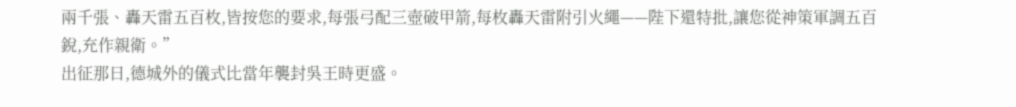兩千張、轟天雷五百枚,皆按您的要求,每張弓配三壺破甲箭,每枚轟天雷附引火繩——陛下還特批,讓您從神策軍調五百銳,充作親衛。”
出征那日,德城外的儀式比當年襲封吳王時更盛。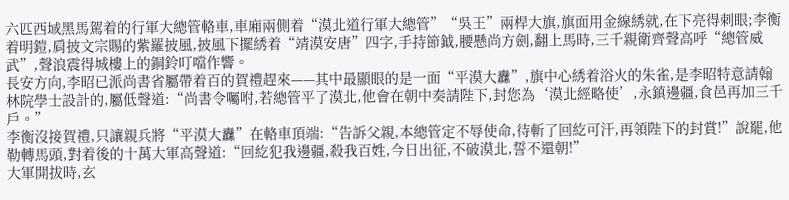六匹西域黑馬駕着的行軍大總管輅車,車廂兩側着“漠北道行軍大總管”“吳王”兩桿大旗,旗面用金線綉就,在下亮得刺眼;李衡着明鎧,肩披文宗賜的紫羅披風,披風下擺綉着“靖漠安唐”四字,手持節鉞,腰懸尚方劍,翻上馬時,三千親衛齊聲高呼“總管威武”,聲浪震得城樓上的銅鈴叮噹作響。
長安方向,李昭已派尚書省屬帶着百的賀禮趕來——其中最顯眼的是一面“平漠大纛”,旗中心綉着浴火的朱雀,是李昭特意請翰林院學士設計的,屬低聲道:“尚書令囑咐,若總管平了漠北,他會在朝中奏請陛下,封您為‘漠北經略使’,永鎮邊疆,食邑再加三千戶。”
李衡沒接賀禮,只讓親兵將“平漠大纛”在輅車頂端:“告訴父親,本總管定不辱使命,待斬了回紇可汗,再領陛下的封賞!”說罷,他勒轉馬頭,對着後的十萬大軍高聲道:“回紇犯我邊疆,殺我百姓,今日出征,不破漠北,誓不還朝!”
大軍開拔時,玄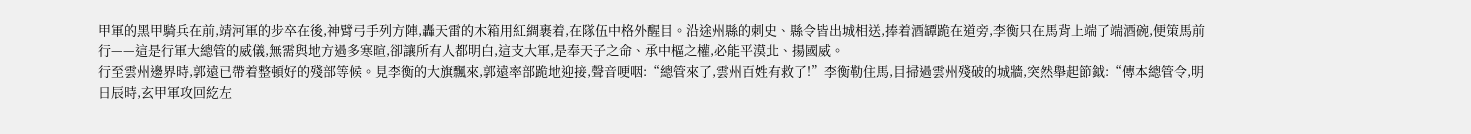甲軍的黑甲騎兵在前,靖河軍的步卒在後,神臂弓手列方陣,轟天雷的木箱用紅綢裹着,在隊伍中格外醒目。沿途州縣的刺史、縣令皆出城相送,捧着酒罈跪在道旁,李衡只在馬背上端了端酒碗,便策馬前行——這是行軍大總管的威儀,無需與地方過多寒暄,卻讓所有人都明白,這支大軍,是奉天子之命、承中樞之權,必能平漠北、揚國威。
行至雲州邊界時,郭遠已帶着整頓好的殘部等候。見李衡的大旗飄來,郭遠率部跪地迎接,聲音哽咽:“總管來了,雲州百姓有救了!”李衡勒住馬,目掃過雲州殘破的城牆,突然舉起節鉞:“傳本總管令,明日辰時,玄甲軍攻回紇左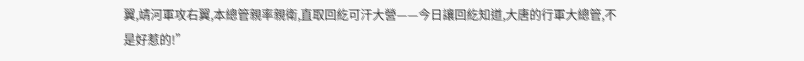翼,靖河軍攻右翼,本總管親率親衛,直取回紇可汗大營——今日讓回紇知道,大唐的行軍大總管,不是好惹的!”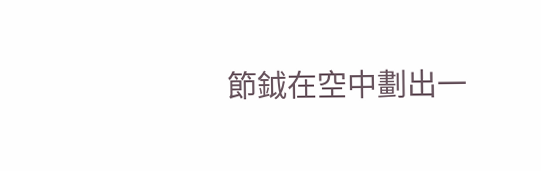節鉞在空中劃出一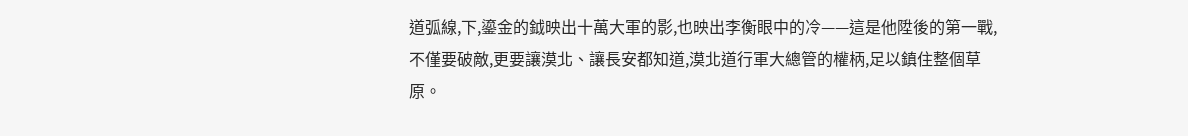道弧線,下,鎏金的鉞映出十萬大軍的影,也映出李衡眼中的冷——這是他陞後的第一戰,不僅要破敵,更要讓漠北、讓長安都知道,漠北道行軍大總管的權柄,足以鎮住整個草原。